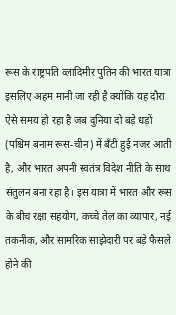रूस के राष्ट्रपति व्लादिमीर पुतिन की भारत यात्रा इसलिए अहम मानी जा रही है क्योंकि यह दौरा ऐसे समय हो रहा है जब दुनिया दो बड़े धड़ों (पश्चिम बनाम रूस-चीन) में बँटी हुई नजर आती है, और भारत अपनी स्वतंत्र विदेश नीति के साथ संतुलन बना रहा है। इस यात्रा में भारत और रूस के बीच रक्षा सहयोग, कच्चे तेल का व्यापार, नई तकनीक, और सामरिक साझेदारी पर बड़े फैसले होने की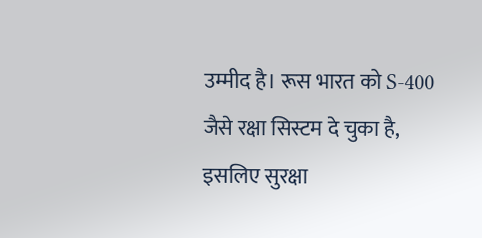उम्मीद है। रूस भारत को S-400 जैसे रक्षा सिस्टम दे चुका है, इसलिए सुरक्षा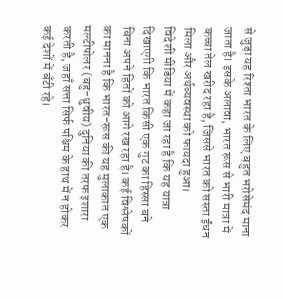से जुड़ा यह रिश्ता भारत के लिए बहुत भरोसेमंद माना जाता है। इसके अलावा, भारत रूस से भारी मात्रा में कच्चा तेल खरीद रहा है, जिससे भारत को सस्ता ईंधन मिला और अर्थव्यवस्था को फायदा हुआ।
विदेशी मीडिया में कहा जा रहा है कि यह यात्रा दिखाएगी कि भारत किसी एक गुट का हिस्सा बने बिना अपने हितों को आगे रख रहा है। कई विश्लेषकों का मानना है कि भारत-रूस की यह मुलाकात एक मल्टीपोलर (बहु-ध्रुवीय) दुनिया की तरफ इशारा करती है, जहाँ सत्ता सिर्फ पश्चिम के हाथ में न होकर कई देशों में बँटी रहे।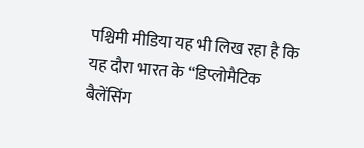पश्चिमी मीडिया यह भी लिख रहा है कि यह दौरा भारत के “डिप्लोमैटिक बैलेंसिंग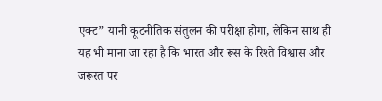एक्ट” यानी कूटनीतिक संतुलन की परीक्षा होगा, लेकिन साथ ही यह भी माना जा रहा है कि भारत और रूस के रिश्ते विश्वास और जरूरत पर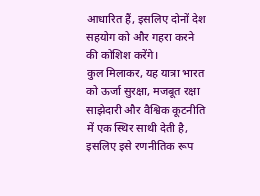आधारित हैं, इसलिए दोनों देश सहयोग को और गहरा करने की कोशिश करेंगे।
कुल मिलाकर, यह यात्रा भारत को ऊर्जा सुरक्षा, मजबूत रक्षा साझेदारी और वैश्विक कूटनीति में एक स्थिर साथी देती है, इसलिए इसे रणनीतिक रूप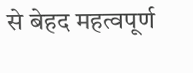से बेहद महत्वपूर्ण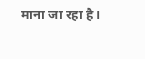माना जा रहा है।